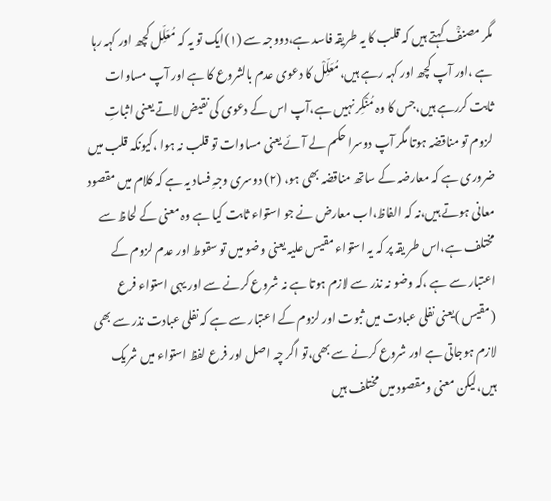مگر مصنفؒ کہتے ہیں کہ قلب کا یہ طریقہ فاسد ہے،دووجہ سے (۱)ایک تو یہ کہ مُعَلِّل کچھ اور کہہ رہا ہے ،اور آپ کچھ اور کہہ رہے ہیں،مُعَلِّلْ کا دعوی عدم بالشروع کا ہے اور آپ مساوات ثابت کررہے ہیں،جس کا وہ مُنْکِر نہیں ہے،آپ اس کے دعوی کی نقیض لاتے یعنی اثباتِ لزوم تو مناقضہ ہوتا مگر آپ دوسرا حکم لے آئے یعنی مساوات تو قلب نہ ہوا ،کیونکہ قلب میں ضروری ہے کہ معارضہ کے ساتھ مناقضہ بھی ہو، (۲) دوسری وجہِ فساد یہ ہے کہ کلام میں مقصود معانی ہوتے ہیں،نہ کہ الفاظ،اب معارض نے جو استواء ثابت کیا ہے وہ معنی کے لحاظ سے مختلف ہے،اس طر یقہ پر کہ یہ استواء مقیس علیہ یعنی وضو میں تو سقوط اور عدم لزوم کے اعتبار سے ہے ،کہ وضو نہ نذر سے لازم ہوتا ہے نہ شروع کرنے سے اور یہی استواء فرع (مقیس )یعنی نفلی عبادت میں ثبوت اور لزوم کے اعتبار سے ہے کہ نفلی عبادت نذر سے بھی لازم ہوجاتی ہے اور شروع کرنے سے بھی،تو اگر چہ اصل اور فرع لفظ استواء میں شریک ہیں،لیکن معنی ومقصود میں مختلف ہیں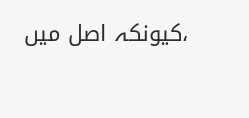،کیونکہ اصل میں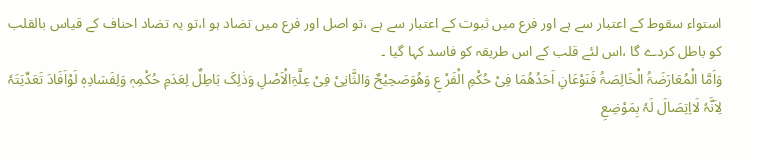استواء سقوط کے اعتبار سے ہے اور فرع میں ثبوت کے اعتبار سے ہے ،تو اصل اور فرع میں تضاد ہو ا،تو یہ تضاد احناف کے قیاس بالقلب کو باطل کردے گا ،اس لئے قلب کے اس طریقہ کو فاسد کہا گیا ۔
وَاَمَّا الْمُعَارَضَۃُ الْخَالِصَۃُ فَنَوْعَانِ اَحَدُھُمَا فِیْ حُکْمِ الْفَرْ عِ وَھُوَصَحِیْحٌ وَالثَّانِیْ فِیْ عِلَّۃِالْاَصْلِ وَذٰلِکَ بَاطِلٌ لِعَدَمِ حُکْمِہٖ وَلِفَسَادِہٖ لَوْاَفَادَ تَعَدِّیَتَہٗ لِاَنَّہٗ لَااِتِصَالَ لَہٗ بِمَوْضِعِ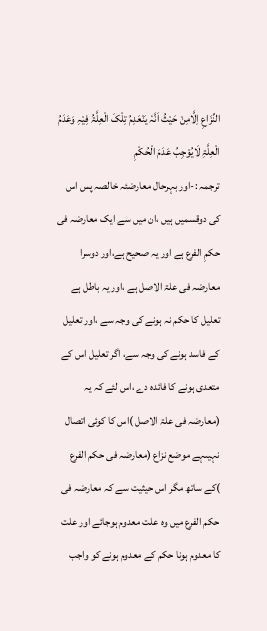النِّزَاعِ اِلَّامِنْ حَیْثُ اَنَّہٗ یَنْعَدِمُ تِلْکَ الْعِلَّۃُ فِیْہِ وَعَدَمُ الْعِلَّۃِ لَایُوْجِبُ عَدَمَ الْحُکْمِ
ترجمہ :-اور بہرحال معارضئہ خالصہ پس اس کی دوقسمیں ہیں ،ان میں سے ایک معارضہ فی حکمِ الفرع ہے اور یہ صحیح ہے،اور دوسرا معارضہ فی علۃ الاصل ہے ،اور یہ باطل ہے تعلیل کا حکم نہ ہونے کی وجہ سے ،اور تعلیل کے فاسد ہونے کی وجہ سے، اگر تعلیل اس کے متعدی ہونے کا فائدہ دے ،اس لئے کہ یہ (معارضہ فی علۃ الاصل )اس کا کوئی اتصال نہیںہے موضع نزاع (معارضہ فی حکم الفرع )کے ساتھ مگر اس حیثیت سے کہ معارضہ فی حکم الفرع میں وہ علت معدوم ہوجائے اور علت کا معدوم ہونا حکم کے معدوم ہونے کو واجب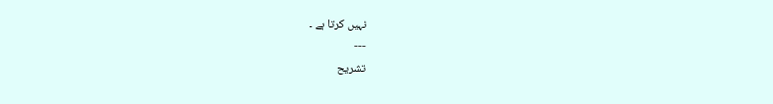نہیں کرتا ہے ۔
---
تشریح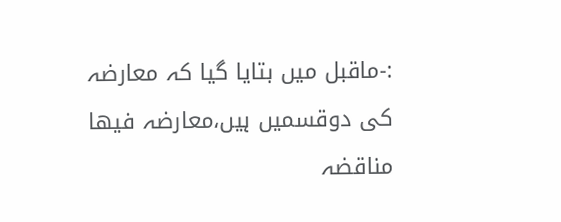:-ماقبل میں بتایا گیا کہ معارضہ کی دوقسمیں ہیں،معارضہ فیھا مناقضہ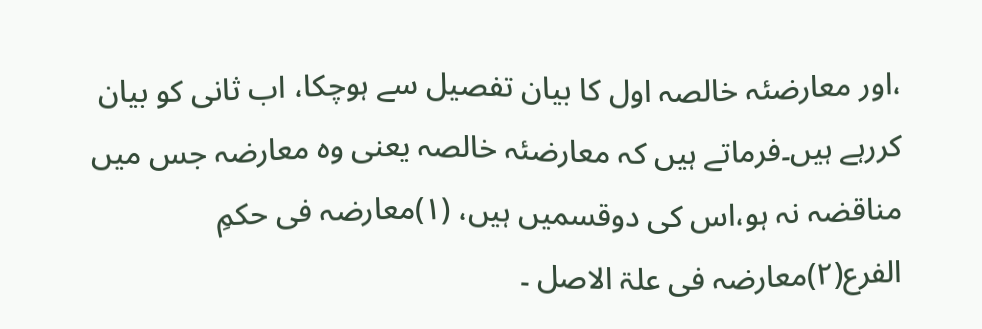،اور معارضئہ خالصہ اول کا بیان تفصیل سے ہوچکا، اب ثانی کو بیان کررہے ہیں۔فرماتے ہیں کہ معارضئہ خالصہ یعنی وہ معارضہ جس میں مناقضہ نہ ہو،اس کی دوقسمیں ہیں، (۱)معارضہ فی حکمِ الفرع(۲)معارضہ فی علۃ الاصل ۔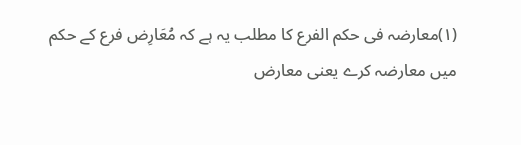(۱)معارضہ فی حکم الفرع کا مطلب یہ ہے کہ مُعَارِض فرع کے حکم میں معارضہ کرے یعنی معارض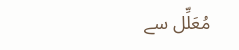مُعَلِّل سے